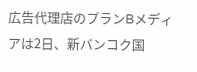広告代理店のプランBメディアは2日、新バンコク国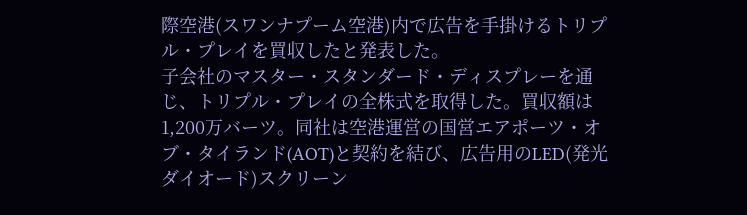際空港(スワンナプーム空港)内で広告を手掛けるトリプル・プレイを買収したと発表した。
子会社のマスター・スタンダード・ディスプレーを通じ、トリプル・プレイの全株式を取得した。買収額は1,200万バーツ。同社は空港運営の国営エアポーツ・オブ・タイランド(AOT)と契約を結び、広告用のLED(発光ダイオード)スクリーン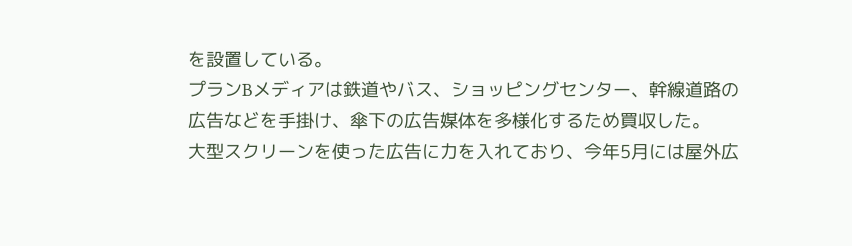を設置している。
プランBメディアは鉄道やバス、ショッピングセンター、幹線道路の広告などを手掛け、傘下の広告媒体を多様化するため買収した。
大型スクリーンを使った広告に力を入れており、今年5月には屋外広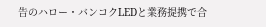告のハロー・バンコクLEDと業務提携で合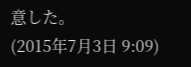意した。
(2015年7月3日 9:09)